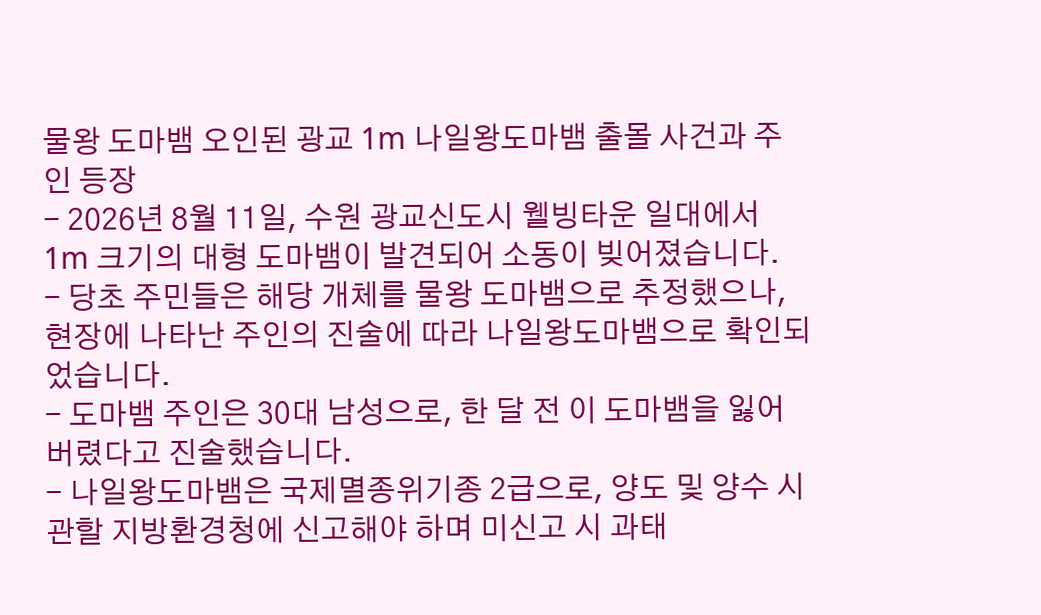물왕 도마뱀 오인된 광교 1m 나일왕도마뱀 출몰 사건과 주인 등장
- 2026년 8월 11일, 수원 광교신도시 웰빙타운 일대에서 1m 크기의 대형 도마뱀이 발견되어 소동이 빚어졌습니다.
- 당초 주민들은 해당 개체를 물왕 도마뱀으로 추정했으나, 현장에 나타난 주인의 진술에 따라 나일왕도마뱀으로 확인되었습니다.
- 도마뱀 주인은 30대 남성으로, 한 달 전 이 도마뱀을 잃어버렸다고 진술했습니다.
- 나일왕도마뱀은 국제멸종위기종 2급으로, 양도 및 양수 시 관할 지방환경청에 신고해야 하며 미신고 시 과태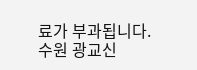료가 부과됩니다.
수원 광교신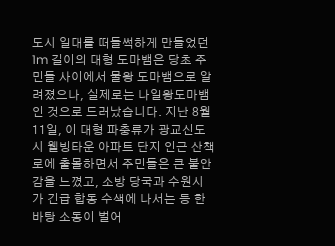도시 일대를 떠들썩하게 만들었던 1m 길이의 대형 도마뱀은 당초 주민들 사이에서 물왕 도마뱀으로 알려졌으나, 실제로는 나일왕도마뱀인 것으로 드러났습니다. 지난 8월 11일, 이 대형 파충류가 광교신도시 웰빙타운 아파트 단지 인근 산책로에 출몰하면서 주민들은 큰 불안감을 느꼈고, 소방 당국과 수원시가 긴급 합동 수색에 나서는 등 한바탕 소동이 벌어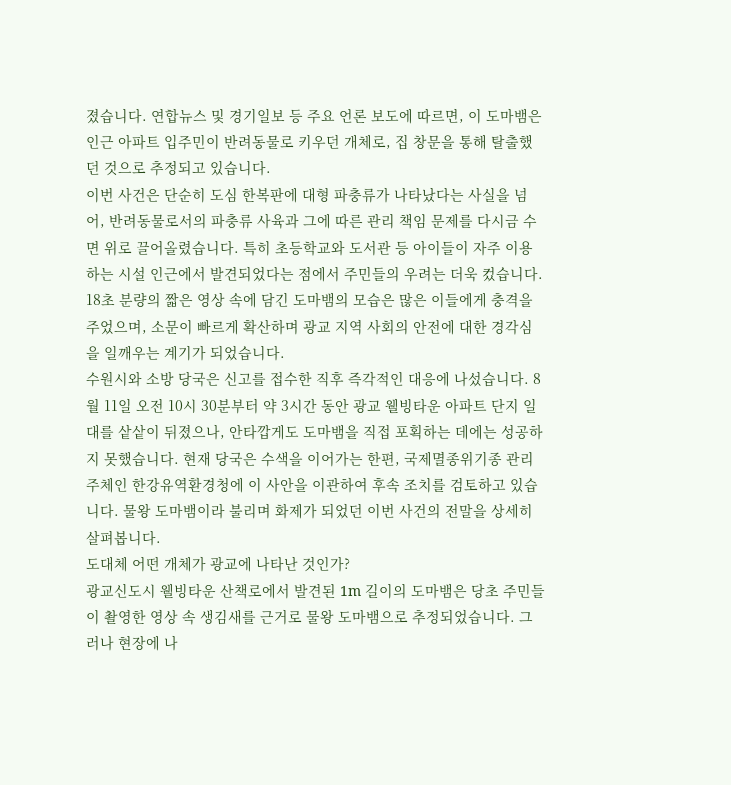졌습니다. 연합뉴스 및 경기일보 등 주요 언론 보도에 따르면, 이 도마뱀은 인근 아파트 입주민이 반려동물로 키우던 개체로, 집 창문을 통해 탈출했던 것으로 추정되고 있습니다.
이번 사건은 단순히 도심 한복판에 대형 파충류가 나타났다는 사실을 넘어, 반려동물로서의 파충류 사육과 그에 따른 관리 책임 문제를 다시금 수면 위로 끌어올렸습니다. 특히 초등학교와 도서관 등 아이들이 자주 이용하는 시설 인근에서 발견되었다는 점에서 주민들의 우려는 더욱 컸습니다. 18초 분량의 짧은 영상 속에 담긴 도마뱀의 모습은 많은 이들에게 충격을 주었으며, 소문이 빠르게 확산하며 광교 지역 사회의 안전에 대한 경각심을 일깨우는 계기가 되었습니다.
수원시와 소방 당국은 신고를 접수한 직후 즉각적인 대응에 나섰습니다. 8월 11일 오전 10시 30분부터 약 3시간 동안 광교 웰빙타운 아파트 단지 일대를 샅샅이 뒤졌으나, 안타깝게도 도마뱀을 직접 포획하는 데에는 성공하지 못했습니다. 현재 당국은 수색을 이어가는 한편, 국제멸종위기종 관리 주체인 한강유역환경청에 이 사안을 이관하여 후속 조치를 검토하고 있습니다. 물왕 도마뱀이라 불리며 화제가 되었던 이번 사건의 전말을 상세히 살펴봅니다.
도대체 어떤 개체가 광교에 나타난 것인가?
광교신도시 웰빙타운 산책로에서 발견된 1m 길이의 도마뱀은 당초 주민들이 촬영한 영상 속 생김새를 근거로 물왕 도마뱀으로 추정되었습니다. 그러나 현장에 나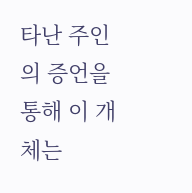타난 주인의 증언을 통해 이 개체는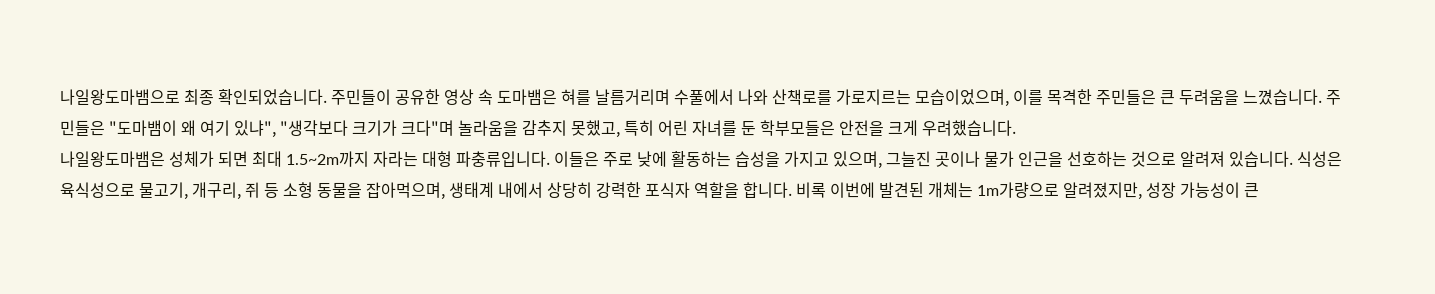나일왕도마뱀으로 최종 확인되었습니다. 주민들이 공유한 영상 속 도마뱀은 혀를 날름거리며 수풀에서 나와 산책로를 가로지르는 모습이었으며, 이를 목격한 주민들은 큰 두려움을 느꼈습니다. 주민들은 "도마뱀이 왜 여기 있냐", "생각보다 크기가 크다"며 놀라움을 감추지 못했고, 특히 어린 자녀를 둔 학부모들은 안전을 크게 우려했습니다.
나일왕도마뱀은 성체가 되면 최대 1.5~2m까지 자라는 대형 파충류입니다. 이들은 주로 낮에 활동하는 습성을 가지고 있으며, 그늘진 곳이나 물가 인근을 선호하는 것으로 알려져 있습니다. 식성은 육식성으로 물고기, 개구리, 쥐 등 소형 동물을 잡아먹으며, 생태계 내에서 상당히 강력한 포식자 역할을 합니다. 비록 이번에 발견된 개체는 1m가량으로 알려졌지만, 성장 가능성이 큰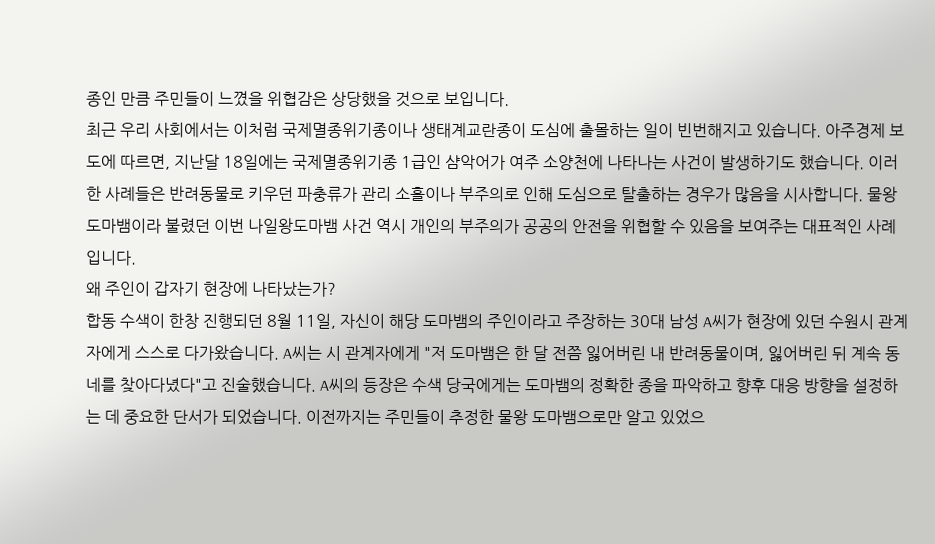종인 만큼 주민들이 느꼈을 위협감은 상당했을 것으로 보입니다.
최근 우리 사회에서는 이처럼 국제멸종위기종이나 생태계교란종이 도심에 출몰하는 일이 빈번해지고 있습니다. 아주경제 보도에 따르면, 지난달 18일에는 국제멸종위기종 1급인 샴악어가 여주 소양천에 나타나는 사건이 발생하기도 했습니다. 이러한 사례들은 반려동물로 키우던 파충류가 관리 소홀이나 부주의로 인해 도심으로 탈출하는 경우가 많음을 시사합니다. 물왕 도마뱀이라 불렸던 이번 나일왕도마뱀 사건 역시 개인의 부주의가 공공의 안전을 위협할 수 있음을 보여주는 대표적인 사례입니다.
왜 주인이 갑자기 현장에 나타났는가?
합동 수색이 한창 진행되던 8월 11일, 자신이 해당 도마뱀의 주인이라고 주장하는 30대 남성 A씨가 현장에 있던 수원시 관계자에게 스스로 다가왔습니다. A씨는 시 관계자에게 "저 도마뱀은 한 달 전쯤 잃어버린 내 반려동물이며, 잃어버린 뒤 계속 동네를 찾아다녔다"고 진술했습니다. A씨의 등장은 수색 당국에게는 도마뱀의 정확한 종을 파악하고 향후 대응 방향을 설정하는 데 중요한 단서가 되었습니다. 이전까지는 주민들이 추정한 물왕 도마뱀으로만 알고 있었으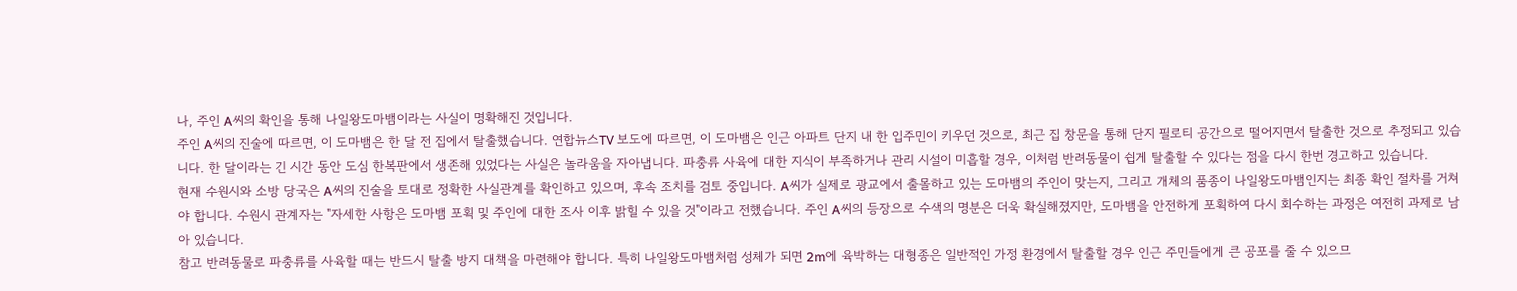나, 주인 A씨의 확인을 통해 나일왕도마뱀이라는 사실이 명확해진 것입니다.
주인 A씨의 진술에 따르면, 이 도마뱀은 한 달 전 집에서 탈출했습니다. 연합뉴스TV 보도에 따르면, 이 도마뱀은 인근 아파트 단지 내 한 입주민이 키우던 것으로, 최근 집 창문을 통해 단지 필로티 공간으로 떨어지면서 탈출한 것으로 추정되고 있습니다. 한 달이라는 긴 시간 동안 도심 한복판에서 생존해 있었다는 사실은 놀라움을 자아냅니다. 파충류 사육에 대한 지식이 부족하거나 관리 시설이 미흡할 경우, 이처럼 반려동물이 쉽게 탈출할 수 있다는 점을 다시 한번 경고하고 있습니다.
현재 수원시와 소방 당국은 A씨의 진술을 토대로 정확한 사실관계를 확인하고 있으며, 후속 조치를 검토 중입니다. A씨가 실제로 광교에서 출몰하고 있는 도마뱀의 주인이 맞는지, 그리고 개체의 품종이 나일왕도마뱀인지는 최종 확인 절차를 거쳐야 합니다. 수원시 관계자는 "자세한 사항은 도마뱀 포획 및 주인에 대한 조사 이후 밝힐 수 있을 것"이라고 전했습니다. 주인 A씨의 등장으로 수색의 명분은 더욱 확실해졌지만, 도마뱀을 안전하게 포획하여 다시 회수하는 과정은 여전히 과제로 남아 있습니다.
참고 반려동물로 파충류를 사육할 때는 반드시 탈출 방지 대책을 마련해야 합니다. 특히 나일왕도마뱀처럼 성체가 되면 2m에 육박하는 대형종은 일반적인 가정 환경에서 탈출할 경우 인근 주민들에게 큰 공포를 줄 수 있으므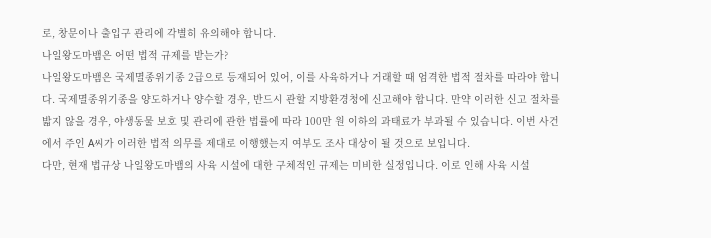로, 창문이나 출입구 관리에 각별히 유의해야 합니다.
나일왕도마뱀은 어떤 법적 규제를 받는가?
나일왕도마뱀은 국제멸종위기종 2급으로 등재되어 있어, 이를 사육하거나 거래할 때 엄격한 법적 절차를 따라야 합니다. 국제멸종위기종을 양도하거나 양수할 경우, 반드시 관할 지방환경청에 신고해야 합니다. 만약 이러한 신고 절차를 밟지 않을 경우, 야생동물 보호 및 관리에 관한 법률에 따라 100만 원 이하의 과태료가 부과될 수 있습니다. 이번 사건에서 주인 A씨가 이러한 법적 의무를 제대로 이행했는지 여부도 조사 대상이 될 것으로 보입니다.
다만, 현재 법규상 나일왕도마뱀의 사육 시설에 대한 구체적인 규제는 미비한 실정입니다. 이로 인해 사육 시설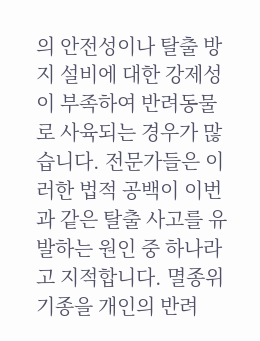의 안전성이나 탈출 방지 설비에 대한 강제성이 부족하여 반려동물로 사육되는 경우가 많습니다. 전문가들은 이러한 법적 공백이 이번과 같은 탈출 사고를 유발하는 원인 중 하나라고 지적합니다. 멸종위기종을 개인의 반려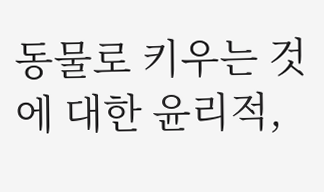동물로 키우는 것에 대한 윤리적,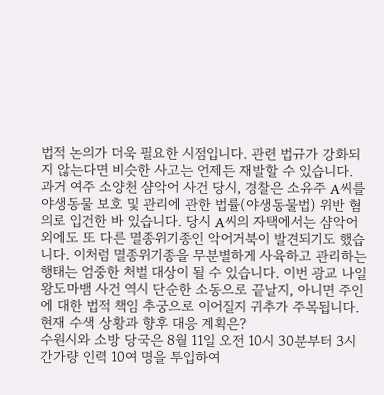법적 논의가 더욱 필요한 시점입니다. 관련 법규가 강화되지 않는다면 비슷한 사고는 언제든 재발할 수 있습니다.
과거 여주 소양천 샴악어 사건 당시, 경찰은 소유주 A씨를 야생동물 보호 및 관리에 관한 법률(야생동물법) 위반 혐의로 입건한 바 있습니다. 당시 A씨의 자택에서는 샴악어 외에도 또 다른 멸종위기종인 악어거북이 발견되기도 했습니다. 이처럼 멸종위기종을 무분별하게 사육하고 관리하는 행태는 엄중한 처벌 대상이 될 수 있습니다. 이번 광교 나일왕도마뱀 사건 역시 단순한 소동으로 끝날지, 아니면 주인에 대한 법적 책임 추궁으로 이어질지 귀추가 주목됩니다.
현재 수색 상황과 향후 대응 계획은?
수원시와 소방 당국은 8월 11일 오전 10시 30분부터 3시간가량 인력 10여 명을 투입하여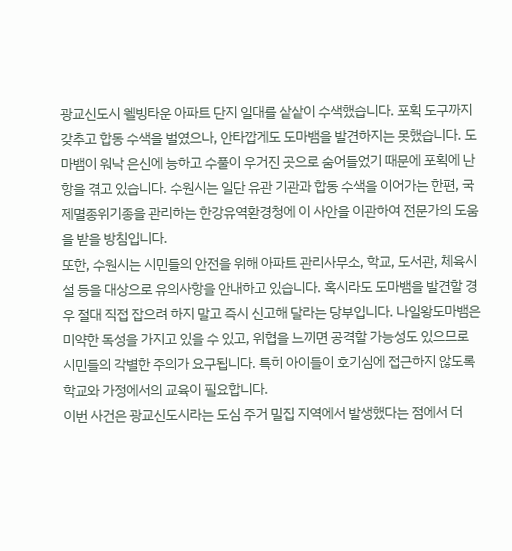광교신도시 웰빙타운 아파트 단지 일대를 샅샅이 수색했습니다. 포획 도구까지 갖추고 합동 수색을 벌였으나, 안타깝게도 도마뱀을 발견하지는 못했습니다. 도마뱀이 워낙 은신에 능하고 수풀이 우거진 곳으로 숨어들었기 때문에 포획에 난항을 겪고 있습니다. 수원시는 일단 유관 기관과 합동 수색을 이어가는 한편, 국제멸종위기종을 관리하는 한강유역환경청에 이 사안을 이관하여 전문가의 도움을 받을 방침입니다.
또한, 수원시는 시민들의 안전을 위해 아파트 관리사무소, 학교, 도서관, 체육시설 등을 대상으로 유의사항을 안내하고 있습니다. 혹시라도 도마뱀을 발견할 경우 절대 직접 잡으려 하지 말고 즉시 신고해 달라는 당부입니다. 나일왕도마뱀은 미약한 독성을 가지고 있을 수 있고, 위협을 느끼면 공격할 가능성도 있으므로 시민들의 각별한 주의가 요구됩니다. 특히 아이들이 호기심에 접근하지 않도록 학교와 가정에서의 교육이 필요합니다.
이번 사건은 광교신도시라는 도심 주거 밀집 지역에서 발생했다는 점에서 더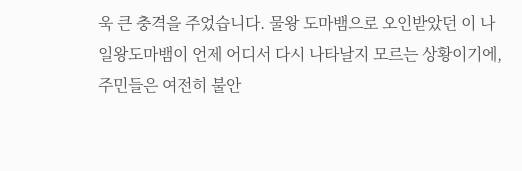욱 큰 충격을 주었습니다. 물왕 도마뱀으로 오인받았던 이 나일왕도마뱀이 언제 어디서 다시 나타날지 모르는 상황이기에, 주민들은 여전히 불안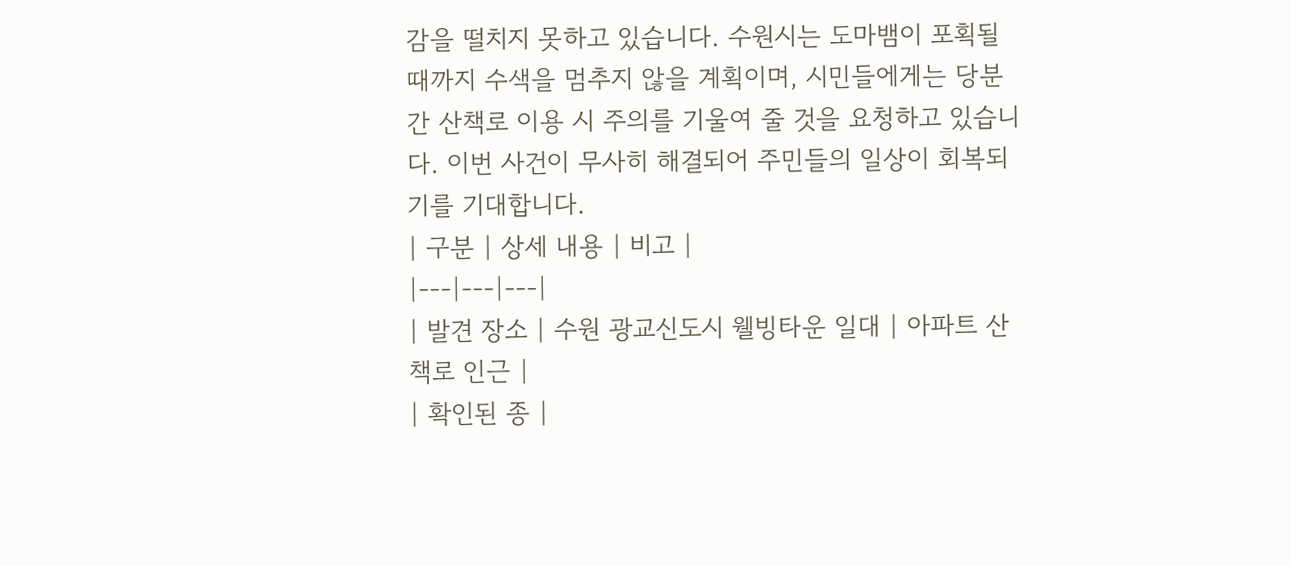감을 떨치지 못하고 있습니다. 수원시는 도마뱀이 포획될 때까지 수색을 멈추지 않을 계획이며, 시민들에게는 당분간 산책로 이용 시 주의를 기울여 줄 것을 요청하고 있습니다. 이번 사건이 무사히 해결되어 주민들의 일상이 회복되기를 기대합니다.
| 구분 | 상세 내용 | 비고 |
|---|---|---|
| 발견 장소 | 수원 광교신도시 웰빙타운 일대 | 아파트 산책로 인근 |
| 확인된 종 |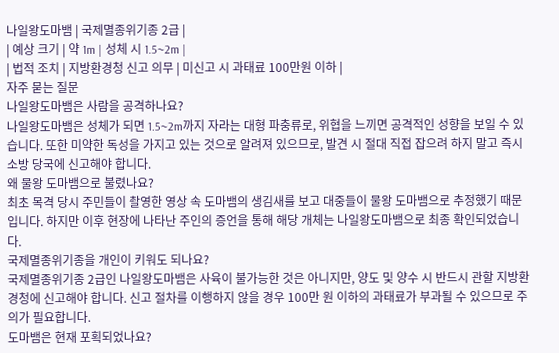나일왕도마뱀 | 국제멸종위기종 2급 |
| 예상 크기 | 약 1m | 성체 시 1.5~2m |
| 법적 조치 | 지방환경청 신고 의무 | 미신고 시 과태료 100만원 이하 |
자주 묻는 질문
나일왕도마뱀은 사람을 공격하나요?
나일왕도마뱀은 성체가 되면 1.5~2m까지 자라는 대형 파충류로, 위협을 느끼면 공격적인 성향을 보일 수 있습니다. 또한 미약한 독성을 가지고 있는 것으로 알려져 있으므로, 발견 시 절대 직접 잡으려 하지 말고 즉시 소방 당국에 신고해야 합니다.
왜 물왕 도마뱀으로 불렸나요?
최초 목격 당시 주민들이 촬영한 영상 속 도마뱀의 생김새를 보고 대중들이 물왕 도마뱀으로 추정했기 때문입니다. 하지만 이후 현장에 나타난 주인의 증언을 통해 해당 개체는 나일왕도마뱀으로 최종 확인되었습니다.
국제멸종위기종을 개인이 키워도 되나요?
국제멸종위기종 2급인 나일왕도마뱀은 사육이 불가능한 것은 아니지만, 양도 및 양수 시 반드시 관할 지방환경청에 신고해야 합니다. 신고 절차를 이행하지 않을 경우 100만 원 이하의 과태료가 부과될 수 있으므로 주의가 필요합니다.
도마뱀은 현재 포획되었나요?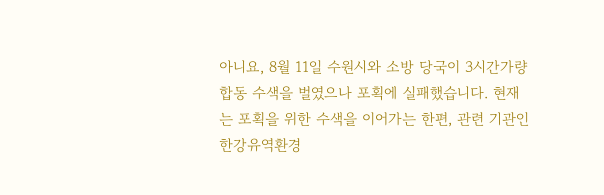아니요, 8월 11일 수원시와 소방 당국이 3시간가량 합동 수색을 벌였으나 포획에 실패했습니다. 현재는 포획을 위한 수색을 이어가는 한편, 관련 기관인 한강유역환경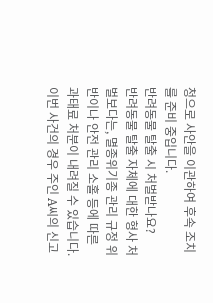청으로 사안을 이관하여 후속 조치를 준비 중입니다.
반려동물 탈출 시 처벌받나요?
반려동물 탈출 자체에 대한 형사 처벌보다는, 멸종위기종 관리 규정 위반이나 안전 관리 소홀 등에 따른 과태료 처분이 내려질 수 있습니다. 이번 사건의 경우 주인 A씨의 신고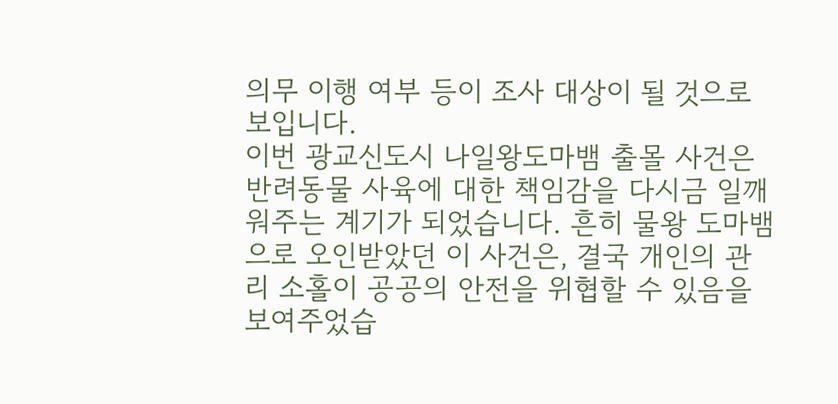의무 이행 여부 등이 조사 대상이 될 것으로 보입니다.
이번 광교신도시 나일왕도마뱀 출몰 사건은 반려동물 사육에 대한 책임감을 다시금 일깨워주는 계기가 되었습니다. 흔히 물왕 도마뱀으로 오인받았던 이 사건은, 결국 개인의 관리 소홀이 공공의 안전을 위협할 수 있음을 보여주었습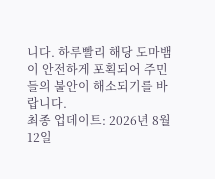니다. 하루빨리 해당 도마뱀이 안전하게 포획되어 주민들의 불안이 해소되기를 바랍니다.
최종 업데이트: 2026년 8월 12일